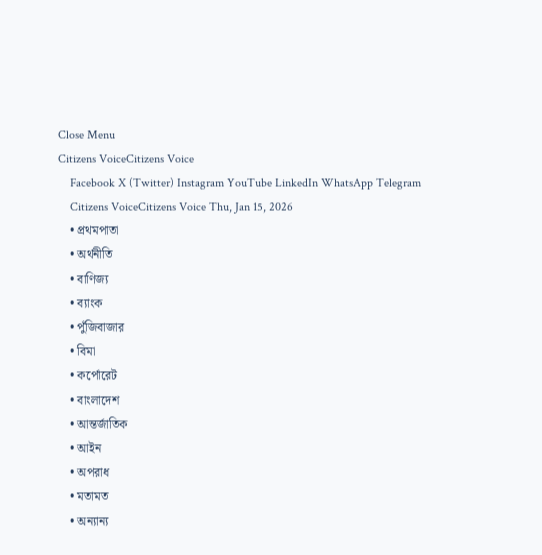Close Menu
Citizens VoiceCitizens Voice
    Facebook X (Twitter) Instagram YouTube LinkedIn WhatsApp Telegram
    Citizens VoiceCitizens Voice Thu, Jan 15, 2026
    • প্রথমপাতা
    • অর্থনীতি
    • বাণিজ্য
    • ব্যাংক
    • পুঁজিবাজার
    • বিমা
    • কর্পোরেট
    • বাংলাদেশ
    • আন্তর্জাতিক
    • আইন
    • অপরাধ
    • মতামত
    • অন্যান্য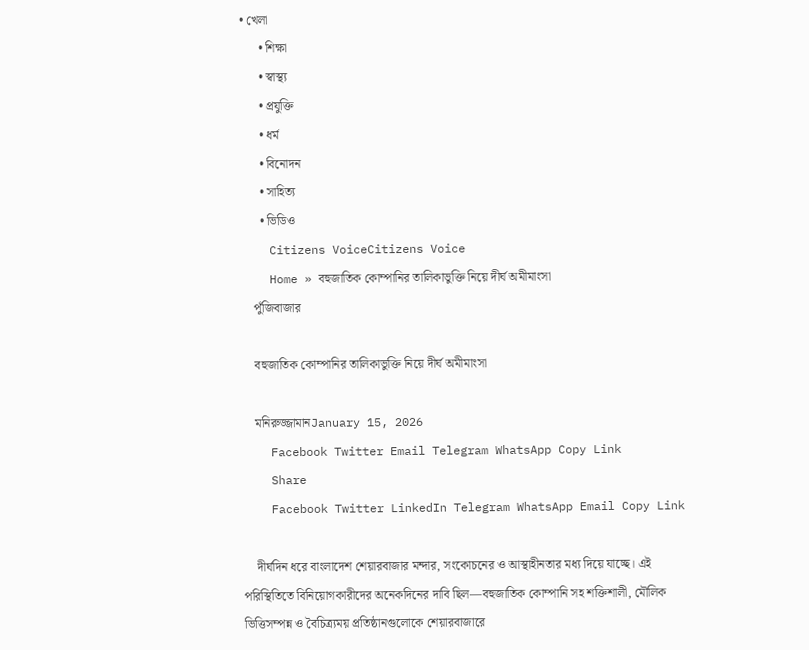• খেলা
      • শিক্ষা
      • স্বাস্থ্য
      • প্রযুক্তি
      • ধর্ম
      • বিনোদন
      • সাহিত্য
      • ভিডিও
    Citizens VoiceCitizens Voice
    Home » বহুজাতিক কোম্পানির তালিকাভুক্তি নিয়ে দীর্ঘ অমীমাংসা
    পুঁজিবাজার

    বহুজাতিক কোম্পানির তালিকাভুক্তি নিয়ে দীর্ঘ অমীমাংসা

    মনিরুজ্জামানJanuary 15, 2026
    Facebook Twitter Email Telegram WhatsApp Copy Link
    Share
    Facebook Twitter LinkedIn Telegram WhatsApp Email Copy Link

    দীর্ঘদিন ধরে বাংলাদেশ শেয়ারবাজার মন্দার, সংকোচনের ও আস্থাহীনতার মধ্য দিয়ে যাচ্ছে। এই পরিস্থিতিতে বিনিয়োগকারীদের অনেকদিনের দাবি ছিল—বহুজাতিক কোম্পানি সহ শক্তিশালী, মৌলিক ভিত্তিসম্পন্ন ও বৈচিত্র্যময় প্রতিষ্ঠানগুলোকে শেয়ারবাজারে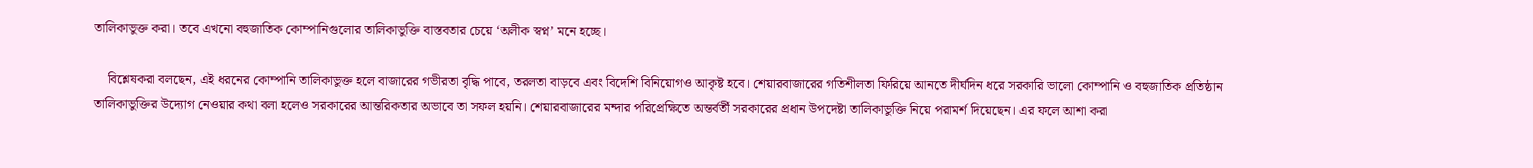তালিকাভুক্ত করা। তবে এখনো বহুজাতিক কোম্পানিগুলোর তালিকাভুক্তি বাস্তবতার চেয়ে ‘অলীক স্বপ্ন’ মনে হচ্ছে।

    বিশ্লেষকরা বলছেন, এই ধরনের কোম্পানি তালিকাভুক্ত হলে বাজারের গভীরতা বৃদ্ধি পাবে, তরলতা বাড়বে এবং বিদেশি বিনিয়োগও আকৃষ্ট হবে। শেয়ারবাজারের গতিশীলতা ফিরিয়ে আনতে দীর্ঘদিন ধরে সরকারি ভালো কোম্পানি ও বহুজাতিক প্রতিষ্ঠান তালিকাভুক্তির উদ্যোগ নেওয়ার কথা বলা হলেও সরকারের আন্তরিকতার অভাবে তা সফল হয়নি। শেয়ারবাজারের মন্দার পরিপ্রেক্ষিতে অন্তর্বর্তী সরকারের প্রধান উপদেষ্টা তালিকাভুক্তি নিয়ে পরামর্শ দিয়েছেন। এর ফলে আশা করা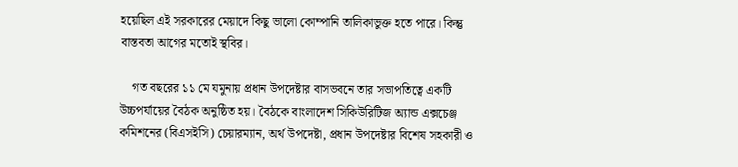হয়েছিল এই সরকারের মেয়াদে কিছু ভালো কোম্পানি তালিকাভুক্ত হতে পারে। কিন্তু বাস্তবতা আগের মতোই স্থবির।

    গত বছরের ১১ মে যমুনায় প্রধান উপদেষ্টার বাসভবনে তার সভাপতিত্বে একটি উচ্চপর্যায়ের বৈঠক অনুষ্ঠিত হয়। বৈঠকে বাংলাদেশ সিকিউরিটিজ অ্যান্ড এক্সচেঞ্জ কমিশনের (বিএসইসি) চেয়ারম্যান, অর্থ উপদেষ্টা, প্রধান উপদেষ্টার বিশেষ সহকারী ও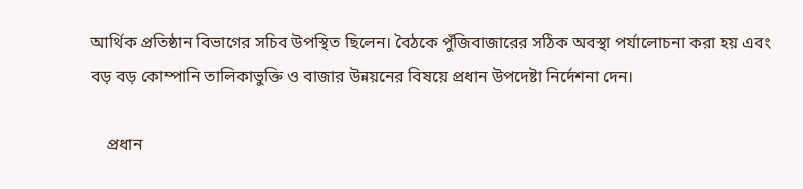আর্থিক প্রতিষ্ঠান বিভাগের সচিব উপস্থিত ছিলেন। বৈঠকে পুঁজিবাজারের সঠিক অবস্থা পর্যালোচনা করা হয় এবং বড় বড় কোম্পানি তালিকাভুক্তি ও বাজার উন্নয়নের বিষয়ে প্রধান উপদেষ্টা নির্দেশনা দেন।

    প্রধান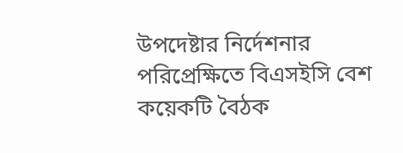উপদেষ্টার নির্দেশনার পরিপ্রেক্ষিতে বিএসইসি বেশ কয়েকটি বৈঠক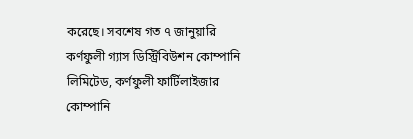করেছে। সবশেষ গত ৭ জানুয়ারি কর্ণফুলী গ্যাস ডিস্ট্রিবিউশন কোম্পানি লিমিটেড, কর্ণফুলী ফার্টিলাইজার কোম্পানি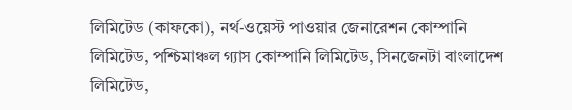লিমিটেড (কাফকো), নর্থ-ওয়েস্ট পাওয়ার জেনারেশন কোম্পানি লিমিটেড, পশ্চিমাঞ্চল গ্যাস কোম্পানি লিমিটেড, সিনজেনটা বাংলাদেশ লিমিটেড,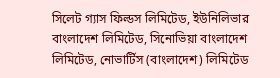সিলেট গ্যাস ফিল্ডস লিমিটেড, ইউনিলিভার বাংলাদেশ লিমিটেড, সিনোভিয়া বাংলাদেশ লিমিটেড, নোভার্টিস (বাংলাদেশ) লিমিটেড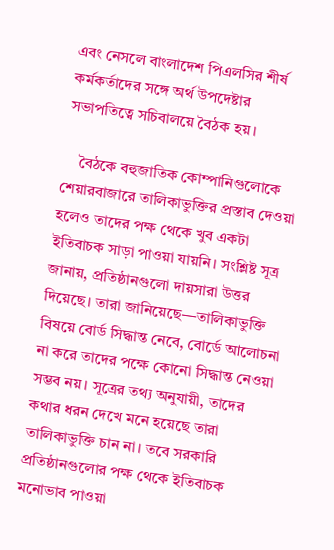এবং নেসলে বাংলাদেশ পিএলসির শীর্ষ কর্মকর্তাদের সঙ্গে অর্থ উপদেষ্টার সভাপতিত্বে সচিবালয়ে বৈঠক হয়।

    বৈঠকে বহুজাতিক কোম্পানিগুলোকে শেয়ারবাজারে তালিকাভুক্তির প্রস্তাব দেওয়া হলেও তাদের পক্ষ থেকে খুব একটা ইতিবাচক সাড়া পাওয়া যায়নি। সংশ্লিষ্ট সূত্র জানায়, প্রতিষ্ঠানগুলো দায়সারা উত্তর দিয়েছে। তারা জানিয়েছে—তালিকাভুক্তি বিষয়ে বোর্ড সিদ্ধান্ত নেবে, বোর্ডে আলোচনা না করে তাদের পক্ষে কোনো সিদ্ধান্ত নেওয়া সম্ভব নয়। সূত্রের তথ্য অনুযায়ী, তাদের কথার ধরন দেখে মনে হয়েছে তারা তালিকাভুক্তি চান না। তবে সরকারি প্রতিষ্ঠানগুলোর পক্ষ থেকে ইতিবাচক মনোভাব পাওয়া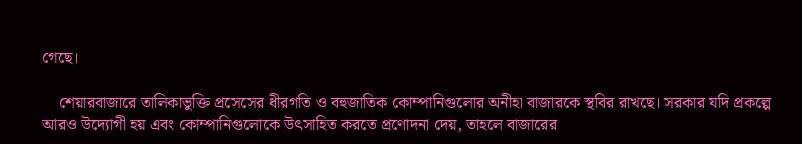গেছে।

    শেয়ারবাজারে তালিকাভুক্তি প্রসেসের ধীরগতি ও বহুজাতিক কোম্পানিগুলোর অনীহা বাজারকে স্থবির রাখছে। সরকার যদি প্রকল্পে আরও উদ্যোগী হয় এবং কোম্পানিগুলোকে উৎসাহিত করতে প্রণোদনা দেয়, তাহলে বাজারের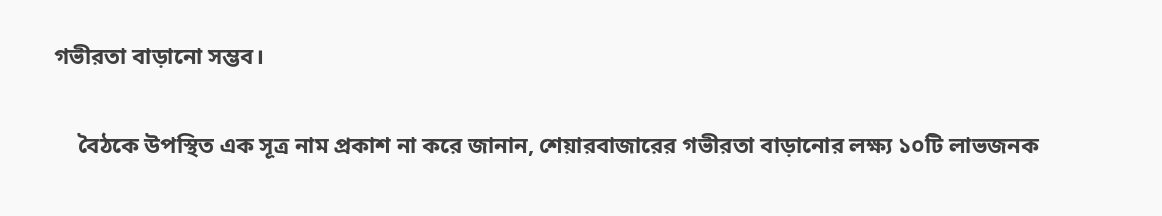গভীরতা বাড়ানো সম্ভব।

    বৈঠকে উপস্থিত এক সূত্র নাম প্রকাশ না করে জানান, শেয়ারবাজারের গভীরতা বাড়ানোর লক্ষ্য ১০টি লাভজনক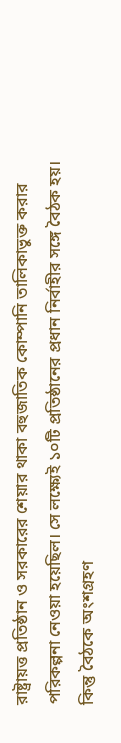রাষ্ট্রায়ত্ত প্রতিষ্ঠান ও সরকারের শেয়ার থাকা বহুজাতিক কোম্পানি তালিকাভুক্ত করার পরিকল্পনা নেওয়া হয়েছিল। সে লক্ষ্যেই ১০টি প্রতিষ্ঠানের প্রধান নির্বাহীর সঙ্গে বৈঠক হয়। কিন্তু বৈঠকে অংশগ্রহণ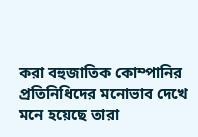করা বহুজাতিক কোম্পানির প্রতিনিধিদের মনোভাব দেখে মনে হয়েছে তারা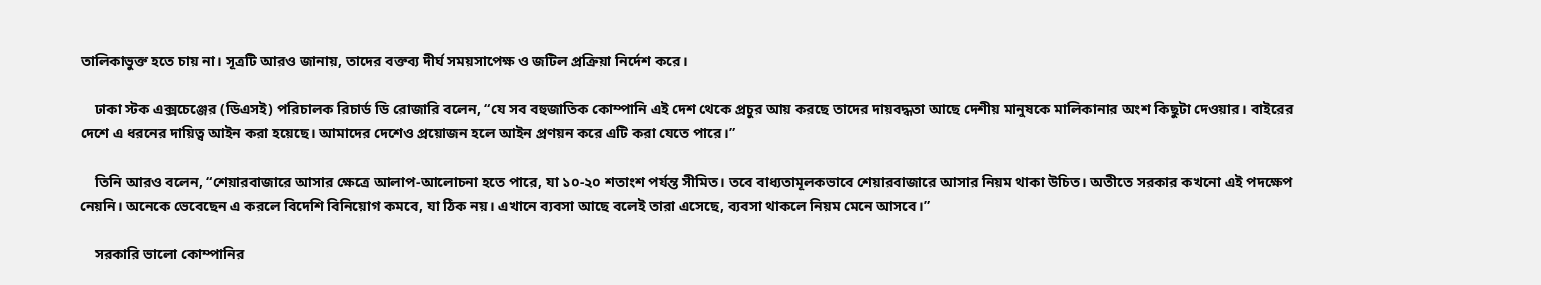তালিকাভুক্ত হতে চায় না। সূত্রটি আরও জানায়, তাদের বক্তব্য দীর্ঘ সময়সাপেক্ষ ও জটিল প্রক্রিয়া নির্দেশ করে।

    ঢাকা স্টক এক্সচেঞ্জের (ডিএসই) পরিচালক রিচার্ড ডি রোজারি বলেন, “যে সব বহুজাতিক কোম্পানি এই দেশ থেকে প্রচুর আয় করছে তাদের দায়বদ্ধতা আছে দেশীয় মানুষকে মালিকানার অংশ কিছুটা দেওয়ার। বাইরের দেশে এ ধরনের দায়িত্ব আইন করা হয়েছে। আমাদের দেশেও প্রয়োজন হলে আইন প্রণয়ন করে এটি করা যেতে পারে।”

    তিনি আরও বলেন, “শেয়ারবাজারে আসার ক্ষেত্রে আলাপ-আলোচনা হতে পারে, যা ১০-২০ শতাংশ পর্যন্ত সীমিত। তবে বাধ্যতামূলকভাবে শেয়ারবাজারে আসার নিয়ম থাকা উচিত। অতীতে সরকার কখনো এই পদক্ষেপ নেয়নি। অনেকে ভেবেছেন এ করলে বিদেশি বিনিয়োগ কমবে, যা ঠিক নয়। এখানে ব্যবসা আছে বলেই তারা এসেছে, ব্যবসা থাকলে নিয়ম মেনে আসবে।”

    সরকারি ভালো কোম্পানির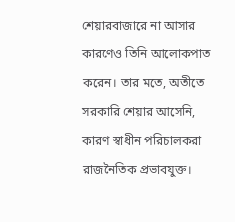শেয়ারবাজারে না আসার কারণেও তিনি আলোকপাত করেন। তার মতে, অতীতে সরকারি শেয়ার আসেনি, কারণ স্বাধীন পরিচালকরা রাজনৈতিক প্রভাবযুক্ত।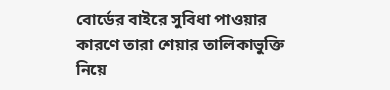বোর্ডের বাইরে সুবিধা পাওয়ার কারণে তারা শেয়ার তালিকাভুক্তি নিয়ে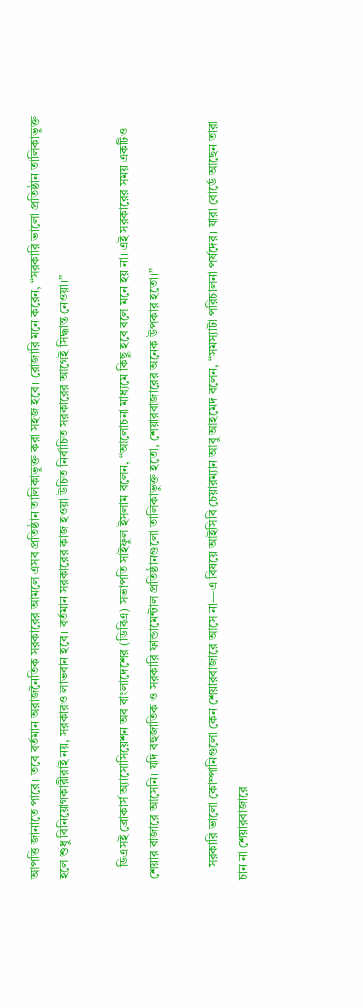আপত্তি জানাতে পারে। তবে বর্তমান অরাজনৈতিক সরকারের আমলে এসব প্রতিষ্ঠান তালিকাভুক্ত করা সহজ হবে। রোজারি মনে করেন, “সরকারি ভালো প্রতিষ্ঠান তালিকাভুক্ত হলে শুধু বিনিয়োগকারীরাই নয়, সরকারও লাভবান হবে। বর্তমান সরকারের কাজ হওয়া উচিত নির্বাচিত সরকারের আগেই সিদ্ধান্ত নেওয়া।”

    ডিএসই ব্রোকার্স অ্যাসোসিয়েশন অব বাংলাদেশের (ডিবিএ) সভাপতি সাইফুল ইসলাম বলেন, “আলোচনা মাধ্যমে কিছু হবে বলে মনে হয় না। এই সরকারের সময় একটিও শেয়ার বাজারে আসেনি। যদি বহুজাতিক ও সরকারি ফান্ডামেন্টাল প্রতিষ্ঠানগুলো তালিকাভুক্ত হতো, শেয়ারবাজারের অনেক উপকার হতো।”

    সরকারি ভালো কোম্পানিগুলো কেন শেয়ারবাজারে আসে না—এ বিষয়ে আইসিবি চেয়ারম্যান আবু আহমেদ বলেন, “সমস্যাটা পরিচালনা পর্ষদের। যারা বোর্ডে আছেন তারা চান না শেয়ারবাজারে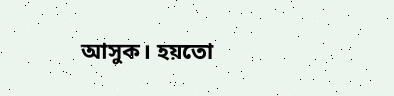আসুক। হয়তো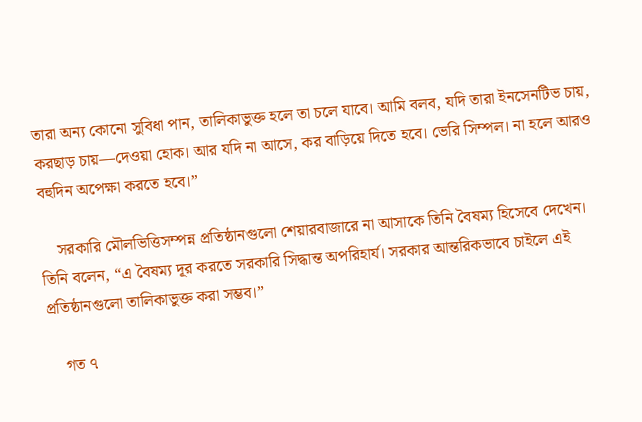তারা অন্য কোনো সুবিধা পান, তালিকাভুক্ত হলে তা চলে যাবে। আমি বলব, যদি তারা ইনসেনটিভ চায়, করছাড় চায়—দেওয়া হোক। আর যদি না আসে, কর বাড়িয়ে দিতে হবে। ভেরি সিম্পল। না হলে আরও বহুদিন অপেক্ষা করতে হবে।”

    সরকারি মৌলভিত্তিসম্পন্ন প্রতিষ্ঠানগুলো শেয়ারবাজারে না আসাকে তিনি বৈষম্য হিসেবে দেখেন। তিনি বলেন, “এ বৈষম্য দূর করতে সরকারি সিদ্ধান্ত অপরিহার্য। সরকার আন্তরিকভাবে চাইলে এই প্রতিষ্ঠানগুলো তালিকাভুক্ত করা সম্ভব।”

    গত ৭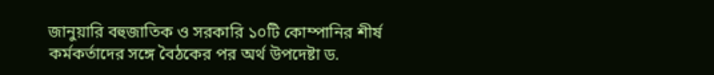জানুয়ারি বহুজাতিক ও সরকারি ১০টি কোম্পানির শীর্ষ কর্মকর্তাদের সঙ্গে বৈঠকের পর অর্থ উপদেষ্টা ড.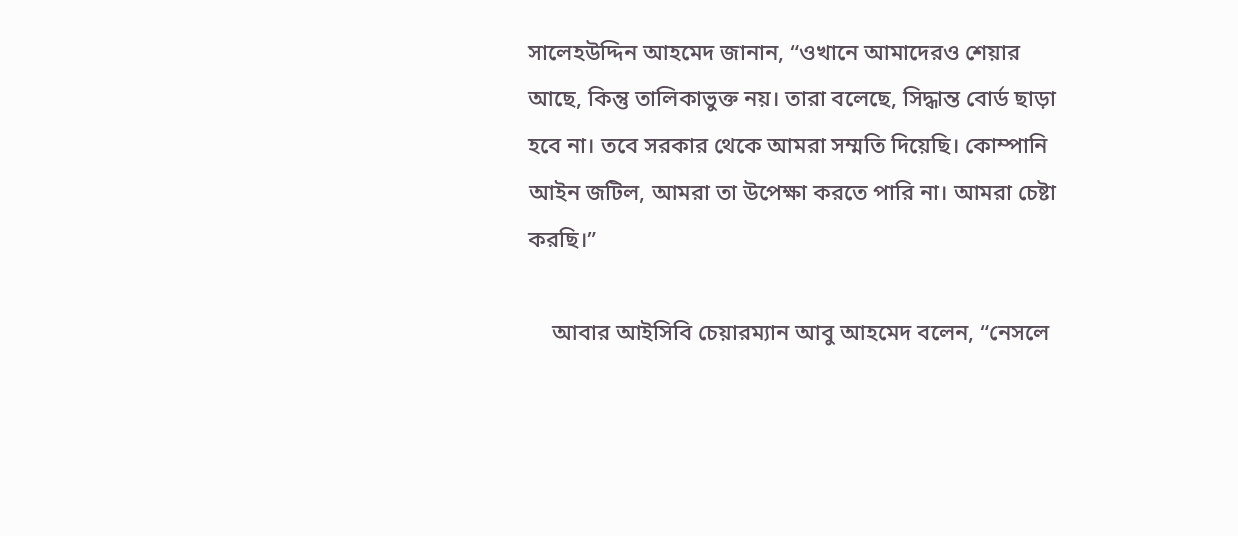সালেহউদ্দিন আহমেদ জানান, “ওখানে আমাদেরও শেয়ার আছে, কিন্তু তালিকাভুক্ত নয়। তারা বলেছে, সিদ্ধান্ত বোর্ড ছাড়া হবে না। তবে সরকার থেকে আমরা সম্মতি দিয়েছি। কোম্পানি আইন জটিল, আমরা তা উপেক্ষা করতে পারি না। আমরা চেষ্টা করছি।”

    আবার আইসিবি চেয়ারম্যান আবু আহমেদ বলেন, “নেসলে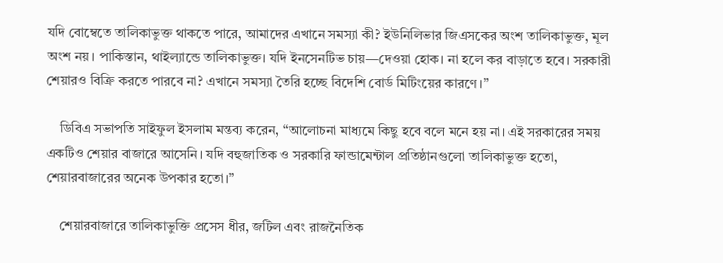যদি বোম্বেতে তালিকাভুক্ত থাকতে পারে, আমাদের এখানে সমস্যা কী? ইউনিলিভার জিএসকের অংশ তালিকাভুক্ত, মূল অংশ নয়। পাকিস্তান, থাইল্যান্ডে তালিকাভুক্ত। যদি ইনসেনটিভ চায়—দেওয়া হোক। না হলে কর বাড়াতে হবে। সরকারী শেয়ারও বিক্রি করতে পারবে না? এখানে সমস্যা তৈরি হচ্ছে বিদেশি বোর্ড মিটিংয়ের কারণে।”

    ডিবিএ সভাপতি সাইফুল ইসলাম মন্তব্য করেন, “আলোচনা মাধ্যমে কিছু হবে বলে মনে হয় না। এই সরকারের সময় একটিও শেয়ার বাজারে আসেনি। যদি বহুজাতিক ও সরকারি ফান্ডামেন্টাল প্রতিষ্ঠানগুলো তালিকাভুক্ত হতো, শেয়ারবাজারের অনেক উপকার হতো।”

    শেয়ারবাজারে তালিকাভুক্তি প্রসেস ধীর, জটিল এবং রাজনৈতিক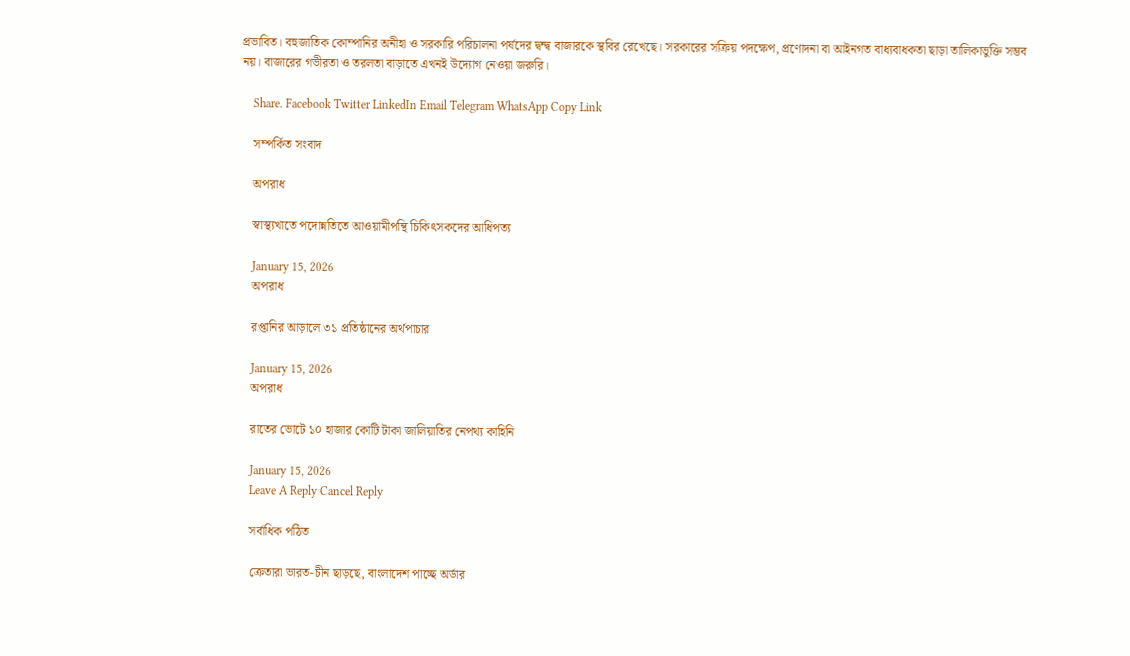প্রভাবিত। বহুজাতিক কোম্পানির অনীহা ও সরকারি পরিচালনা পর্ষদের দ্বন্দ্ব বাজারকে স্থবির রেখেছে। সরকারের সক্রিয় পদক্ষেপ, প্রণোদনা বা আইনগত বাধ্যবাধকতা ছাড়া তালিকাভুক্তি সম্ভব নয়। বাজারের গভীরতা ও তরলতা বাড়াতে এখনই উদ্যোগ নেওয়া জরুরি।

    Share. Facebook Twitter LinkedIn Email Telegram WhatsApp Copy Link

    সম্পর্কিত সংবাদ

    অপরাধ

    স্বাস্থ্যখাতে পদোন্নতিতে আওয়ামীপন্থি চিকিৎসকদের আধিপত্য

    January 15, 2026
    অপরাধ

    রপ্তানির আড়ালে ৩১ প্রতিষ্ঠানের অর্থপাচার

    January 15, 2026
    অপরাধ

    রাতের ভোটে ১০ হাজার কোটি টাকা জালিয়াতির নেপথ্য কাহিনি

    January 15, 2026
    Leave A Reply Cancel Reply

    সর্বাধিক পঠিত

    ক্রেতারা ভারত-চীন ছাড়ছে, বাংলাদেশ পাচ্ছে অর্ডার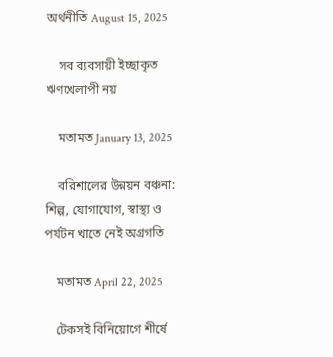অর্থনীতি August 15, 2025

    সব ব্যবসায়ী ইচ্ছাকৃত ঋণখেলাপী নয়

    মতামত January 13, 2025

    বরিশালের উন্নয়ন বঞ্চনা: শিল্প, যোগাযোগ, স্বাস্থ্য ও পর্যটন খাতে নেই অগ্রগতি

    মতামত April 22, 2025

    টেকসই বিনিয়োগে শীর্ষে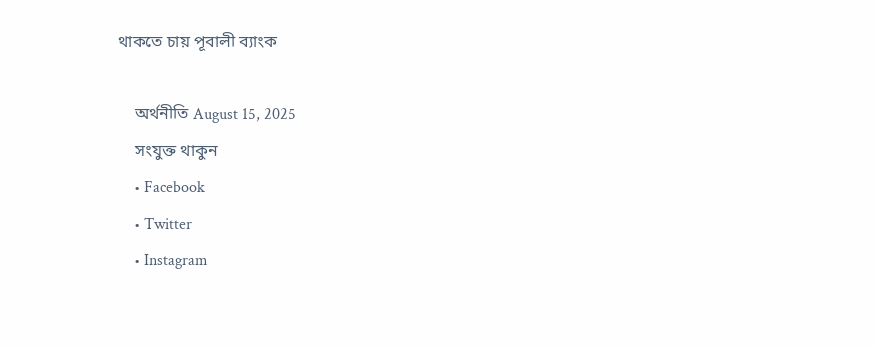থাকতে চায় পূবালী ব্যাংক

    অর্থনীতি August 15, 2025
    সংযুক্ত থাকুন
    • Facebook
    • Twitter
    • Instagram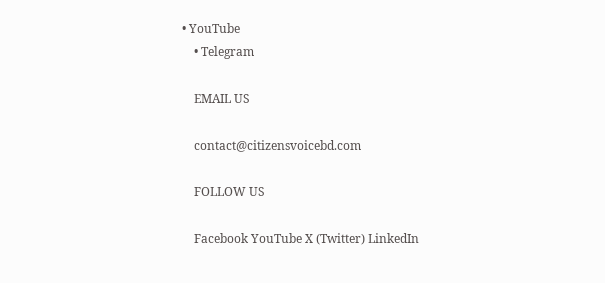• YouTube
    • Telegram

    EMAIL US

    contact@citizensvoicebd.com

    FOLLOW US

    Facebook YouTube X (Twitter) LinkedIn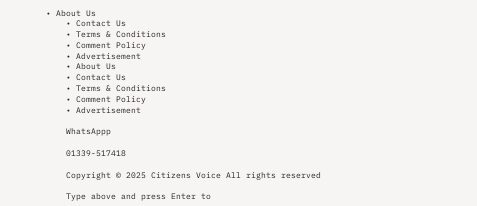• About Us
    • Contact Us
    • Terms & Conditions
    • Comment Policy
    • Advertisement
    • About Us
    • Contact Us
    • Terms & Conditions
    • Comment Policy
    • Advertisement

    WhatsAppp

    01339-517418

    Copyright © 2025 Citizens Voice All rights reserved

    Type above and press Enter to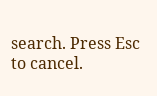search. Press Esc to cancel.